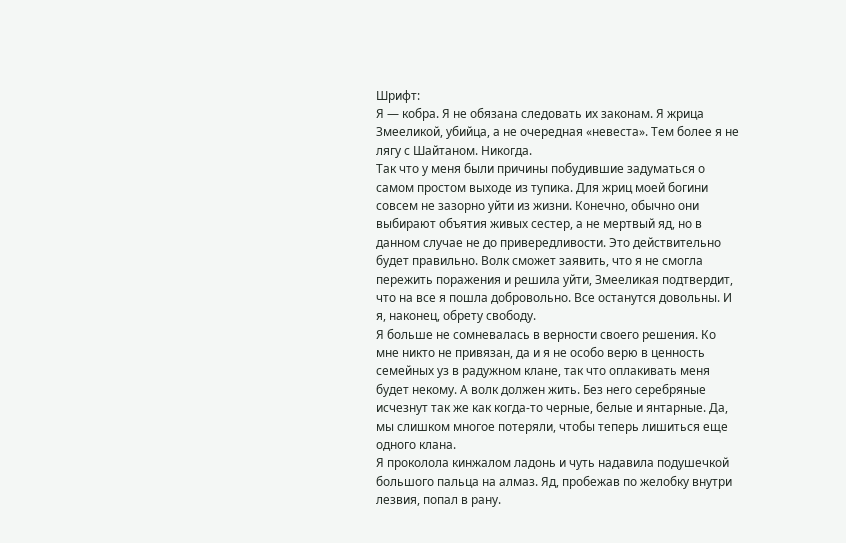Шрифт:
Я — кобра. Я не обязана следовать их законам. Я жрица Змееликой, убийца, а не очередная «невеста». Тем более я не лягу с Шайтаном. Никогда.
Так что у меня были причины побудившие задуматься о самом простом выходе из тупика. Для жриц моей богини совсем не зазорно уйти из жизни. Конечно, обычно они выбирают объятия живых сестер, а не мертвый яд, но в данном случае не до привередливости. Это действительно будет правильно. Волк сможет заявить, что я не смогла пережить поражения и решила уйти, Змееликая подтвердит, что на все я пошла добровольно. Все останутся довольны. И я, наконец, обрету свободу.
Я больше не сомневалась в верности своего решения. Ко мне никто не привязан, да и я не особо верю в ценность семейных уз в радужном клане, так что оплакивать меня будет некому. А волк должен жить. Без него серебряные исчезнут так же как когда-то черные, белые и янтарные. Да, мы слишком многое потеряли, чтобы теперь лишиться еще одного клана.
Я проколола кинжалом ладонь и чуть надавила подушечкой большого пальца на алмаз. Яд, пробежав по желобку внутри лезвия, попал в рану.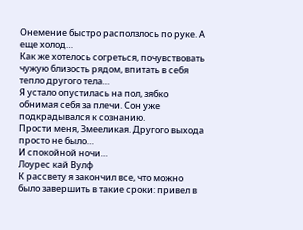Онемение быстро расползлось по руке. А еще холод…
Как же хотелось согреться, почувствовать чужую близость рядом, впитать в себя тепло другого тела…
Я устало опустилась на пол, зябко обнимая себя за плечи. Сон уже подкрадывался к сознанию.
Прости меня, Змееликая. Другого выхода просто не было…
И спокойной ночи…
Лоурес кай Вулф
К рассвету я закончил все, что можно было завершить в такие сроки: привел в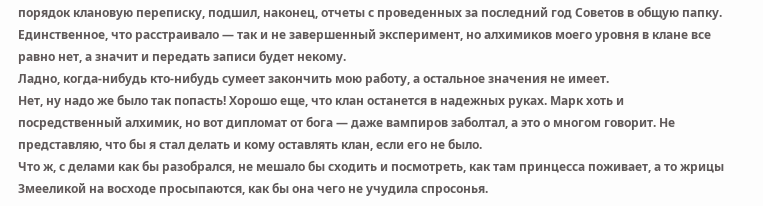порядок клановую переписку, подшил, наконец, отчеты с проведенных за последний год Советов в общую папку. Единственное, что расстраивало — так и не завершенный эксперимент, но алхимиков моего уровня в клане все равно нет, а значит и передать записи будет некому.
Ладно, когда-нибудь кто-нибудь сумеет закончить мою работу, а остальное значения не имеет.
Нет, ну надо же было так попасть! Хорошо еще, что клан останется в надежных руках. Марк хоть и посредственный алхимик, но вот дипломат от бога — даже вампиров заболтал, а это о многом говорит. Не представляю, что бы я стал делать и кому оставлять клан, если его не было.
Что ж, с делами как бы разобрался, не мешало бы сходить и посмотреть, как там принцесса поживает, а то жрицы Змееликой на восходе просыпаются, как бы она чего не учудила спросонья.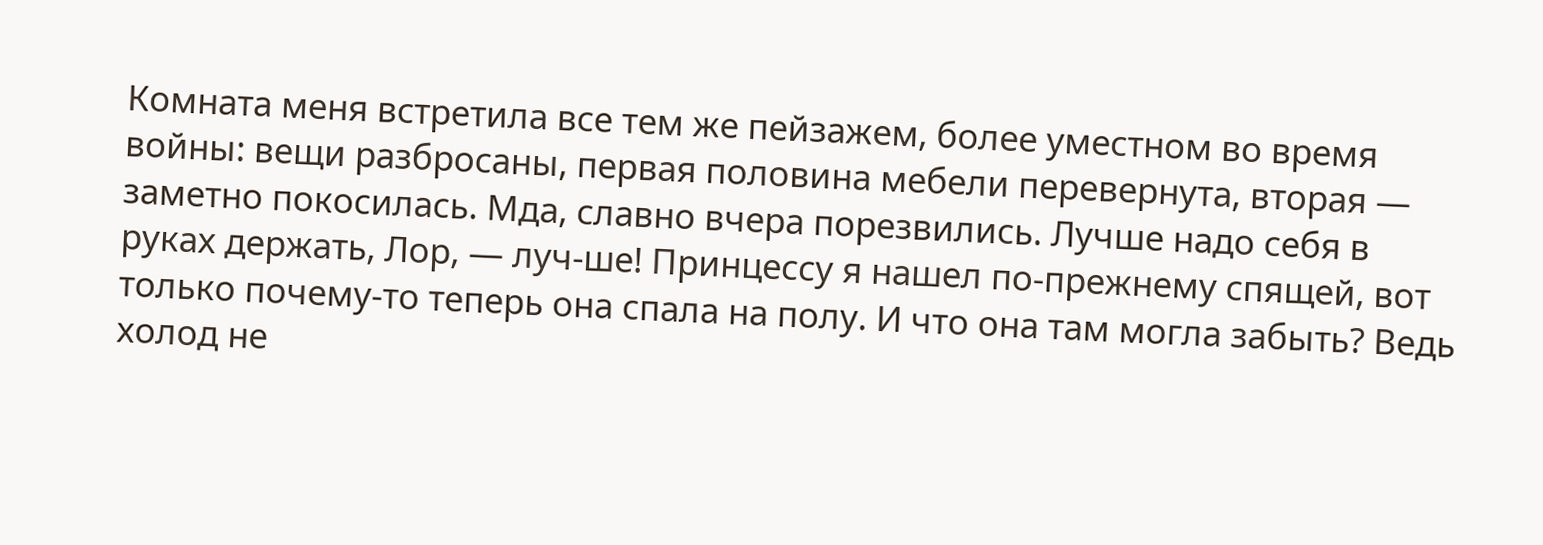Комната меня встретила все тем же пейзажем, более уместном во время войны: вещи разбросаны, первая половина мебели перевернута, вторая — заметно покосилась. Мда, славно вчера порезвились. Лучше надо себя в руках держать, Лор, — луч-ше! Принцессу я нашел по-прежнему спящей, вот только почему-то теперь она спала на полу. И что она там могла забыть? Ведь холод не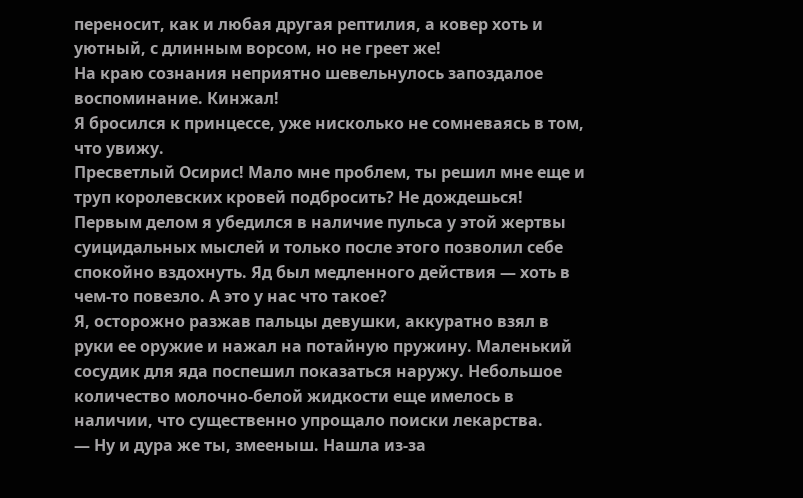переносит, как и любая другая рептилия, а ковер хоть и уютный, с длинным ворсом, но не греет же!
На краю сознания неприятно шевельнулось запоздалое воспоминание. Кинжал!
Я бросился к принцессе, уже нисколько не сомневаясь в том, что увижу.
Пресветлый Осирис! Мало мне проблем, ты решил мне еще и труп королевских кровей подбросить? Не дождешься!
Первым делом я убедился в наличие пульса у этой жертвы суицидальных мыслей и только после этого позволил себе спокойно вздохнуть. Яд был медленного действия — хоть в чем-то повезло. А это у нас что такое?
Я, осторожно разжав пальцы девушки, аккуратно взял в руки ее оружие и нажал на потайную пружину. Маленький сосудик для яда поспешил показаться наружу. Небольшое количество молочно-белой жидкости еще имелось в наличии, что существенно упрощало поиски лекарства.
— Ну и дура же ты, змееныш. Нашла из-за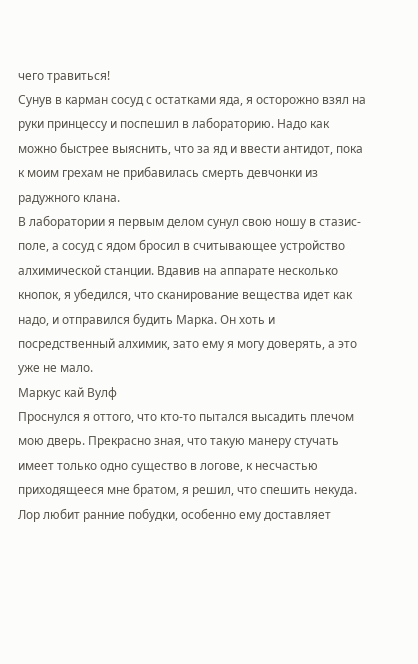чего травиться!
Сунув в карман сосуд с остатками яда, я осторожно взял на руки принцессу и поспешил в лабораторию. Надо как можно быстрее выяснить, что за яд и ввести антидот, пока к моим грехам не прибавилась смерть девчонки из радужного клана.
В лаборатории я первым делом сунул свою ношу в стазис-поле, а сосуд с ядом бросил в считывающее устройство алхимической станции. Вдавив на аппарате несколько кнопок, я убедился, что сканирование вещества идет как надо, и отправился будить Марка. Он хоть и посредственный алхимик, зато ему я могу доверять, а это уже не мало.
Маркус кай Вулф
Проснулся я оттого, что кто-то пытался высадить плечом мою дверь. Прекрасно зная, что такую манеру стучать имеет только одно существо в логове, к несчастью приходящееся мне братом, я решил, что спешить некуда. Лор любит ранние побудки, особенно ему доставляет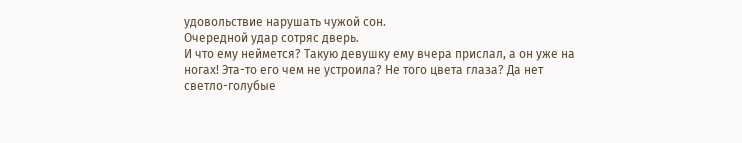удовольствие нарушать чужой сон.
Очередной удар сотряс дверь.
И что ему неймется? Такую девушку ему вчера прислал, а он уже на ногах! Эта-то его чем не устроила? Не того цвета глаза? Да нет светло-голубые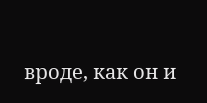вроде, как он и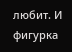любит. И фигурка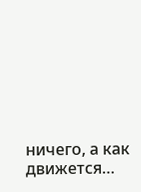ничего, а как движется…